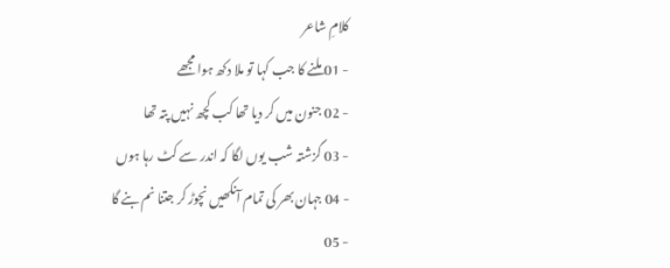کلامِ شاعر
- 01 ملنے کا جب کہا تو ملا دکھ ہوا مجھے
- 02 جنون میں کر دیا تھا کب کچھ نہیں پتہ تھا
- 03 گزشتہ شب یوں لگا کہ اندر سے کٹ رہا ہوں
- 04 جہان بھر کی تمام آنکھیں نچوڑ کر جتنا نم بنے گا
- 05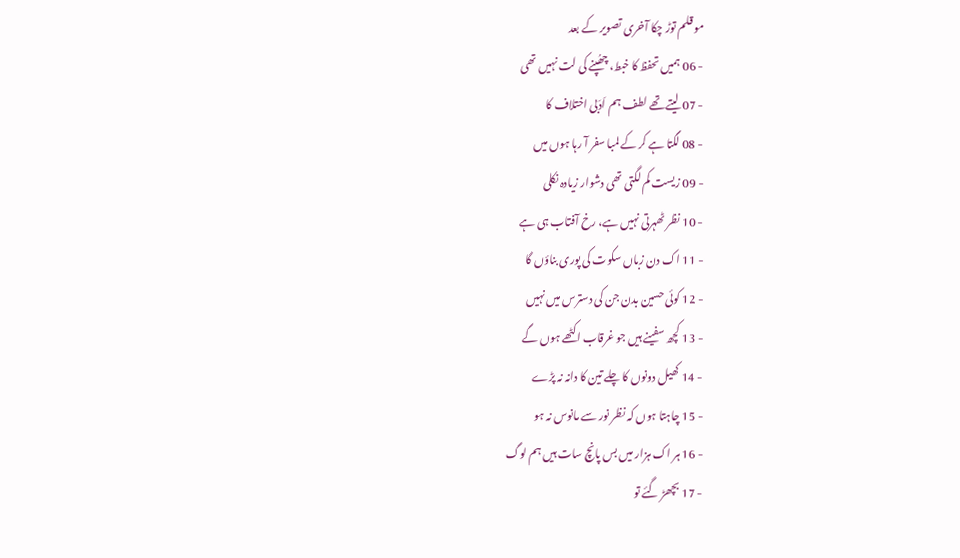مو قلم توڑ چکا آخری تصویر کے بعد
- 06 ہمیں تحفظ کا خبط، چھُپنے کی لت نہیں تھی
- 07 لیتے تھے لطف ہم اَدَبی اختلاف کا
- 08 لگتا ہے کر کے لمبا سفر آ رہا ہوں میں
- 09 زیست کم لگتی تھی دشوار زیادہ نکلی
- 10 نظر ٹھہرتی نہیں ہے، رخ آفتاب ہی ہے
- 11 اک دن زباں سکوت کی پوری بناؤں گا
- 12 کوئی حسین بدن جن کی دسترس میں نہیں
- 13 کچھ سفینے ہیں جو غرقاب اکٹھے ہوں گے
- 14 کھیل دونوں کا چلے تین کا دانہ نہ پڑے
- 15 چاہتا ہوں کہ نظر نور سے مانوس نہ ہو
- 16 ہر اک ہزار میں بس پانچ سات ہیں ہم لوگ
- 17 بچھڑ گئے تو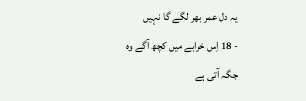یہ دل عمر بھر لگے گا نہیں
- 18 اِس خرابے میں کچھ آگے وہ جگہ آتی ہے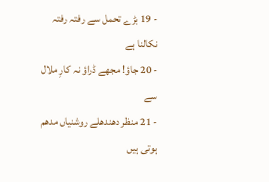- 19 بڑے تحمل سے رفتہ رفتہ نکالنا ہے
- 20 جاؤ! مجھے ڈراؤ نہ کارِ ملال سے
- 21 منظر دھندھلے روشنیاں مدھم ہوتی ہیں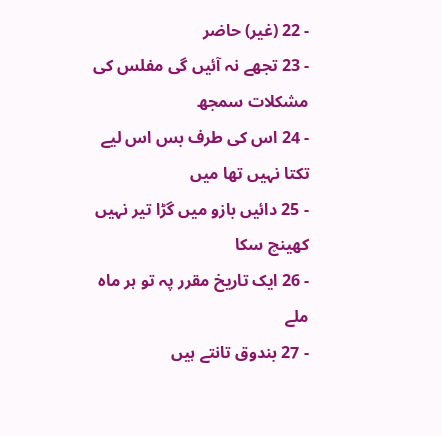- 22 (غیر) حاضر
- 23 تجھے نہ آئیں گی مفلس کی مشکلات سمجھ
- 24 اس کی طرف بس اس لیے تکتا نہیں تھا میں
- 25 دائیں بازو میں گڑا تیر نہیں کھینچ سکا
- 26 ایک تاریخ مقرر پہ تو ہر ماہ ملے
- 27 بندوق تانتے ہیں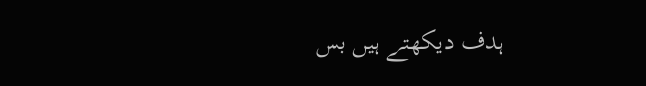ہدف دیکھتے ہیں بس